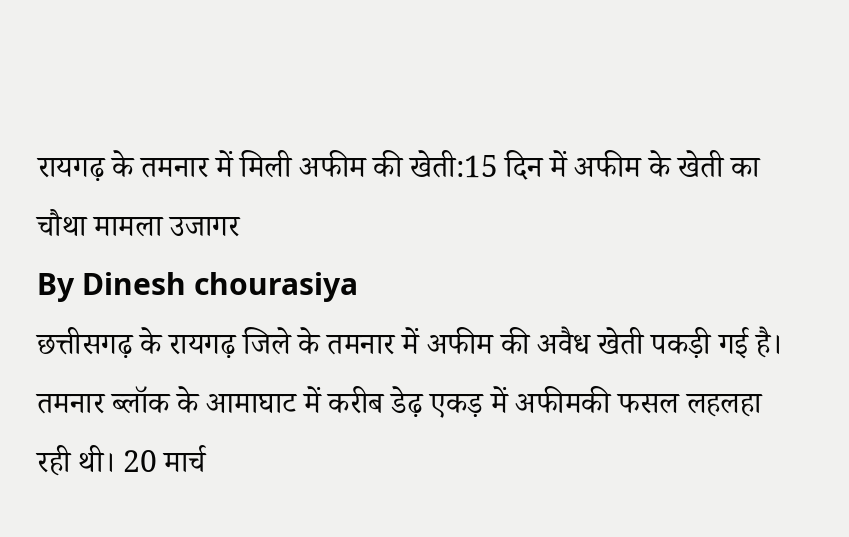रायगढ़ के तमनार में मिली अफीम की खेती:15 दिन में अफीम के खेती का चौथा मामला उजागर
By Dinesh chourasiya
छत्तीसगढ़ के रायगढ़ जिले के तमनार में अफीम की अवैध खेती पकड़ी गई है। तमनार ब्लॉक के आमाघाट में करीब डेढ़ एकड़ में अफीमकी फसल लहलहा रही थी। 20 मार्च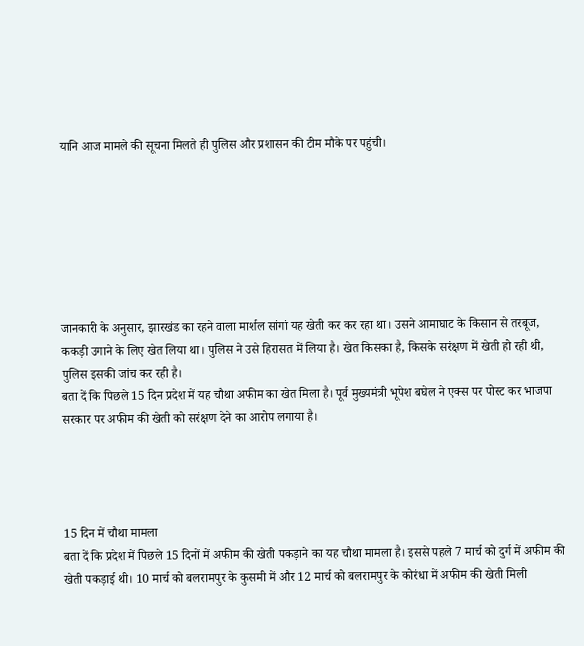यानि आज मामले की सूचना मिलते ही पुलिस और प्रशासन की टीम मौके पर पहुंची।







जानकारी के अनुसार, झारखंड का रहने वाला मार्शल सांगां यह खेती कर कर रहा था। उसने आमाघाट के किसान से तरबूज, ककड़ी उगाने के लिए खेत लिया था। पुलिस ने उसे हिरासत में लिया है। खेत किसका है, किसके सरंक्षण में खेती हो रही थी, पुलिस इसकी जांच कर रही है।
बता दें कि पिछले 15 दिन प्रदेश में यह चौथा अफीम का खेत मिला है। पूर्व मुख्यमंत्री भूपेश बघेल ने एक्स पर पोस्ट कर भाजपा सरकार पर अफीम की खेती को सरंक्षण देने का आरोप लगाया है।




15 दिन में चौथा मामला
बता दें कि प्रदेश में पिछले 15 दिनों में अफीम की खेती पकड़ाने का यह चौथा मामला है। इससे पहले 7 मार्च को दुर्ग में अफीम की खेती पकड़ाई थी। 10 मार्च को बलरामपुर के कुसमी में और 12 मार्च को बलरामपुर के कोरंधा में अफीम की खेती मिली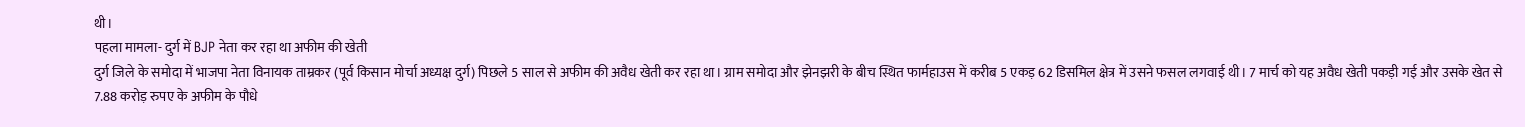थी।
पहला मामला- दुर्ग में BJP नेता कर रहा था अफीम की खेती
दुर्ग जिले के समोदा में भाजपा नेता विनायक ताम्रकर (पूर्व किसान मोर्चा अध्यक्ष दुर्ग) पिछले 5 साल से अफीम की अवैध खेती कर रहा था। ग्राम समोदा और झेनझरी के बीच स्थित फार्महाउस में करीब 5 एकड़ 62 डिसमिल क्षेत्र में उसने फसल लगवाई थी। 7 मार्च को यह अवैध खेती पकड़ी गई और उसके खेत से 7.88 करोड़ रुपए के अफीम के पौधे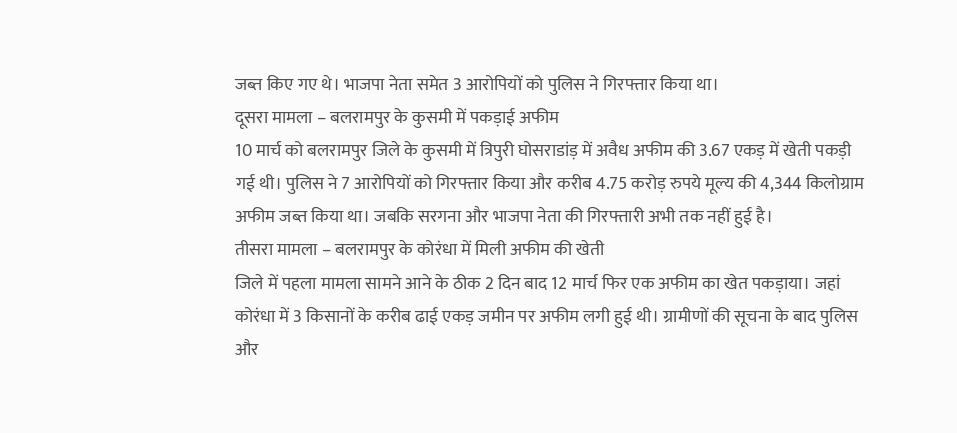जब्त किए गए थे। भाजपा नेता समेत 3 आरोपियों को पुलिस ने गिरफ्तार किया था।
दूसरा मामला – बलरामपुर के कुसमी में पकड़ाई अफीम
10 मार्च को बलरामपुर जिले के कुसमी में त्रिपुरी घोसराडांड़ में अवैध अफीम की 3.67 एकड़ में खेती पकड़ी गई थी। पुलिस ने 7 आरोपियों को गिरफ्तार किया और करीब 4.75 करोड़ रुपये मूल्य की 4,344 किलोग्राम अफीम जब्त किया था। जबकि सरगना और भाजपा नेता की गिरफ्तारी अभी तक नहीं हुई है।
तीसरा मामला – बलरामपुर के कोरंधा में मिली अफीम की खेती
जिले में पहला मामला सामने आने के ठीक 2 दिन बाद 12 मार्च फिर एक अफीम का खेत पकड़ाया। जहां कोरंधा में 3 किसानों के करीब ढाई एकड़ जमीन पर अफीम लगी हुई थी। ग्रामीणों की सूचना के बाद पुलिस और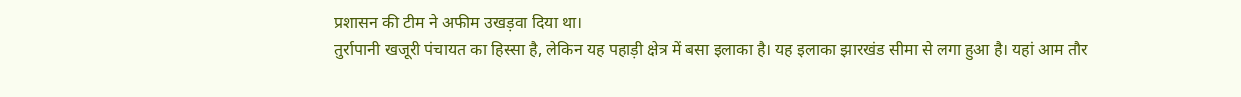प्रशासन की टीम ने अफीम उखड़वा दिया था।
तुर्रापानी खजूरी पंचायत का हिस्सा है, लेकिन यह पहाड़ी क्षेत्र में बसा इलाका है। यह इलाका झारखंड सीमा से लगा हुआ है। यहां आम तौर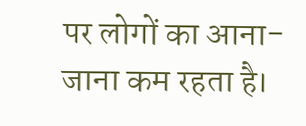पर लोगों का आना-जाना कम रहता है।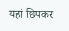यहां छिपकर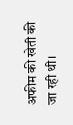अफीम की खेती की जा रही थी।